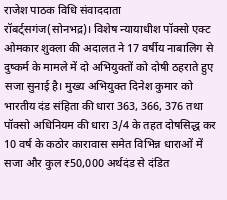राजेश पाठक विधि संवाददाता
रॉबर्ट्सगंज(सोनभद्र)। विशेष न्यायाधीश पॉक्सो एक्ट ओमकार शुक्ला की अदालत ने 17 वर्षीय नाबालिग से दुष्कर्म के मामले में दो अभियुक्तों को दोषी ठहराते हुए सजा सुनाई है। मुख्य अभियुक्त दिनेश कुमार को भारतीय दंड संहिता की धारा 363, 366, 376 तथा पॉक्सो अधिनियम की धारा 3/4 के तहत दोषसिद्ध कर 10 वर्ष के कठोर कारावास समेत विभिन्न धाराओं में सजा और कुल ₹50,000 अर्थदंड से दंडित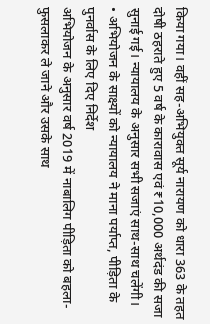किया गया। वहीं सह-अभियुक्त सूर्य नारायण को धारा 363 के तहत दोषी ठहराते हुए 5 वर्ष के कारावास एवं ₹10,000 अर्थदंड की सजा सुनाई गई। न्यायालय के अनुसार सभी सजाएं साथ-साथ चलेंगी।
• अभियोजन के साक्ष्यों को न्यायालय ने माना पर्याप्त, पीड़िता के पुनर्वास के लिए दिए निर्देश
अभियोजन के अनुसार वर्ष 2019 में नाबालिग पीड़िता को बहला-फुसलाकर ले जाने और उसके साथ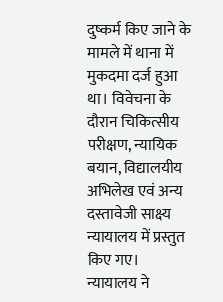दुष्कर्म किए जाने के मामले में थाना में मुकदमा दर्ज हुआ था। विवेचना के दौरान चिकित्सीय परीक्षण, न्यायिक बयान, विद्यालयीय अभिलेख एवं अन्य दस्तावेजी साक्ष्य न्यायालय में प्रस्तुत किए गए। न्यायालय ने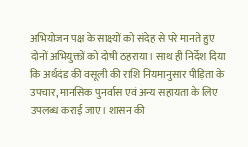अभियोजन पक्ष के साक्ष्यों को संदेह से परे मानते हुए दोनों अभियुक्तों को दोषी ठहराया। साथ ही निर्देश दिया कि अर्थदंड की वसूली की राशि नियमानुसार पीड़िता के उपचार, मानसिक पुनर्वास एवं अन्य सहायता के लिए उपलब्ध कराई जाए। शासन की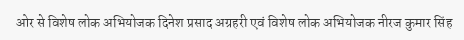ओर से विशेष लोक अभियोजक दिनेश प्रसाद अग्रहरी एवं विशेष लोक अभियोजक नीरज कुमार सिंह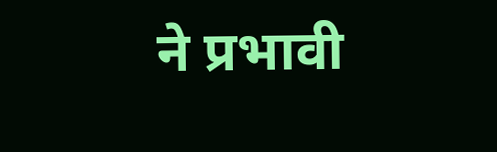ने प्रभावी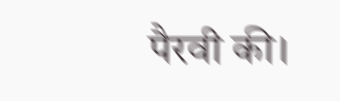पैरवी की।